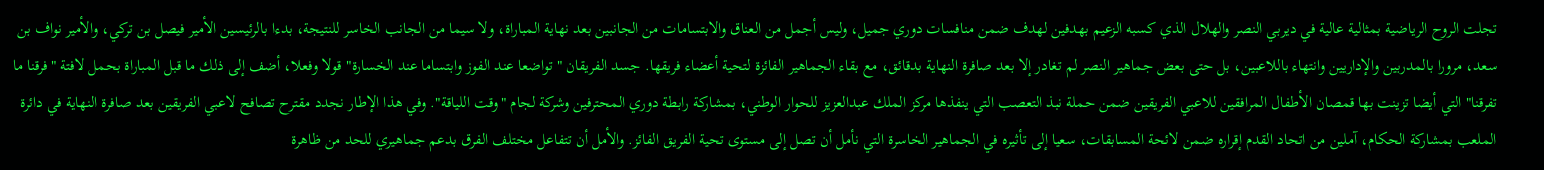تجلت الروح الرياضية بمثالية عالية في ديربي النصر والهلال الذي كسبه الزعيم بهدفين لهدف ضمن منافسات دوري جميل، وليس أجمل من العناق والابتسامات من الجانبين بعد نهاية المباراة، ولا سيما من الجانب الخاسر للنتيجة، بدءا بالرئيسين الأمير فيصل بن تركي، والأمير نواف بن سعد، مرورا بالمدربين والإداريين وانتهاء باللاعبين، بل حتى بعض جماهير النصر لم تغادر إلا بعد صافرة النهاية بدقائق، مع بقاء الجماهير الفائزة لتحية أعضاء فريقها. جسد الفريقان "تواضعا عند الفوز وابتساما عند الخسارة" قولا وفعلا، أضف إلى ذلك ما قبل المباراة بحمل لافتة "فرقنا ما تفرقنا" التي أيضا تزينت بها قمصان الأطفال المرافقين للاعبي الفريقين ضمن حملة نبذ التعصب التي ينفذها مركز الملك عبدالعزيز للحوار الوطني، بمشاركة رابطة دوري المحترفين وشركة لجام "وقت اللياقة". وفي هذا الإطار نجدد مقترح تصافح لاعبي الفريقين بعد صافرة النهاية في دائرة الملعب بمشاركة الحكام، آملين من اتحاد القدم إقراره ضمن لائحة المسابقات، سعيا إلى تأثيره في الجماهير الخاسرة التي نأمل أن تصل إلى مستوى تحية الفريق الفائز. والأمل أن تتفاعل مختلف الفرق بدعم جماهيري للحد من ظاهرة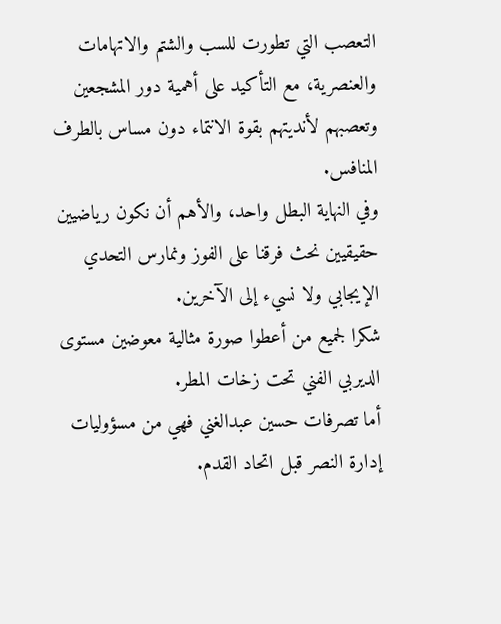التعصب التي تطورت للسب والشتم والاتهامات والعنصرية، مع التأكيد على أهمية دور المشجعين وتعصبهم لأنديتهم بقوة الانتماء دون مساس بالطرف المنافس.
وفي النهاية البطل واحد، والأهم أن نكون رياضيين حقيقيين نحث فرقنا على الفوز ونمارس التحدي الإيجابي ولا نسيء إلى الآخرين.
شكرا لجميع من أعطوا صورة مثالية معوضين مستوى الديربي الفني تحت زخات المطر.
أما تصرفات حسين عبدالغني فهي من مسؤوليات إدارة النصر قبل اتحاد القدم.